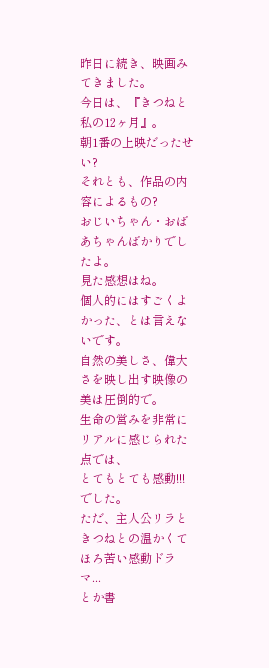昨日に続き、映画みてきました。
今日は、『きつねと私の12ヶ月』。
朝1番の上映だったせい?
それとも、作品の内容によるもの?
おじいちゃん・おばあちゃんばかりでしたよ。
見た感想はね。
個人的にはすごくよかった、とは言えないです。
自然の美しさ、偉大さを映し出す映像の美は圧倒的で。
生命の営みを非常にリアルに感じられた点では、
とてもとても感動!!!でした。
ただ、主人公リラときつねとの温かくてほろ苦い感動ドラマ...
とか書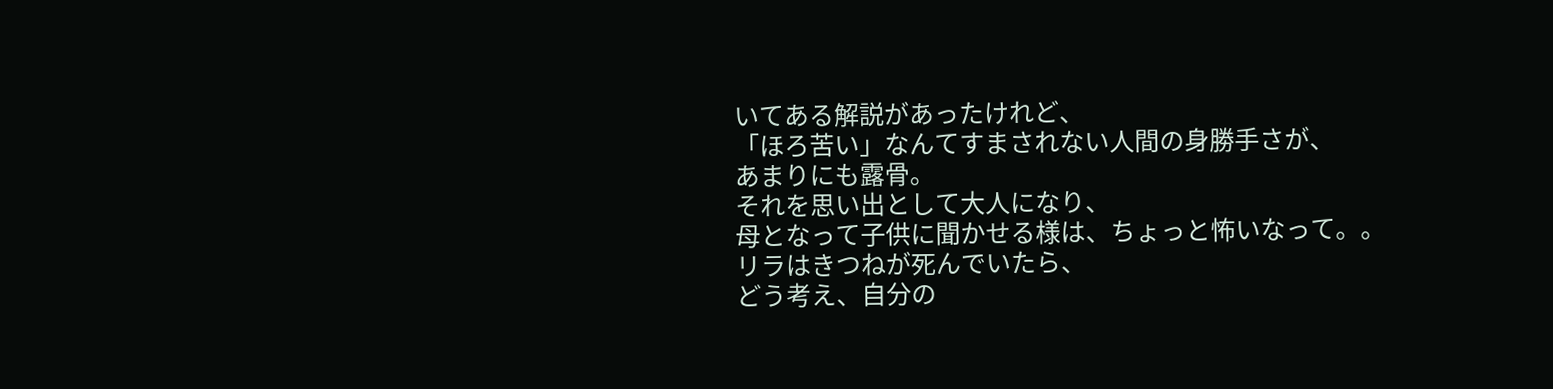いてある解説があったけれど、
「ほろ苦い」なんてすまされない人間の身勝手さが、
あまりにも露骨。
それを思い出として大人になり、
母となって子供に聞かせる様は、ちょっと怖いなって。。
リラはきつねが死んでいたら、
どう考え、自分の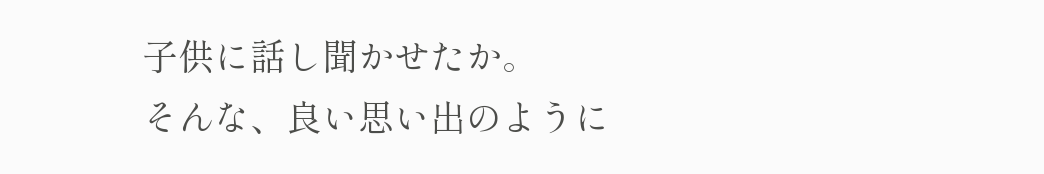子供に話し聞かせたか。
そんな、良い思い出のように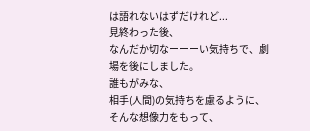は語れないはずだけれど...
見終わった後、
なんだか切なーーーい気持ちで、劇場を後にしました。
誰もがみな、
相手(人間)の気持ちを慮るように、
そんな想像力をもって、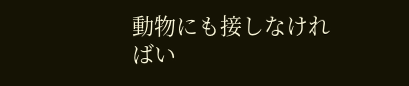動物にも接しなければい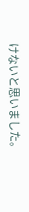けないと思いました。